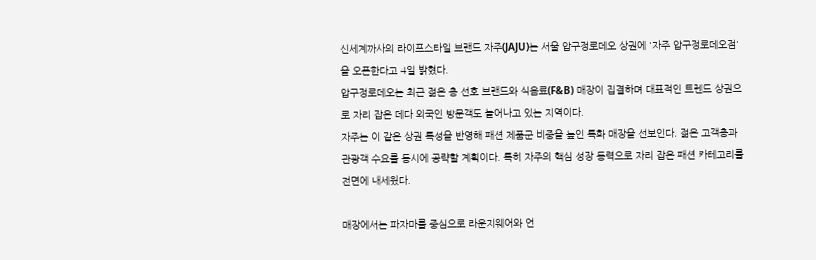신세계까사의 라이프스타일 브랜드 자주(JAJU)는 서울 압구정로데오 상권에 '자주 압구정로데오점'을 오픈한다고 4일 밝혔다.
압구정로데오는 최근 젊은 층 선호 브랜드와 식음료(F&B) 매장이 집결하며 대표적인 트렌드 상권으로 자리 잡은 데다 외국인 방문객도 늘어나고 있는 지역이다.
자주는 이 같은 상권 특성을 반영해 패션 제품군 비중을 높인 특화 매장을 선보인다. 젊은 고객층과 관광객 수요를 동시에 공략할 계획이다. 특히 자주의 핵심 성장 동력으로 자리 잡은 패션 카테고리를 전면에 내세웠다.

매장에서는 파자마를 중심으로 라운지웨어와 언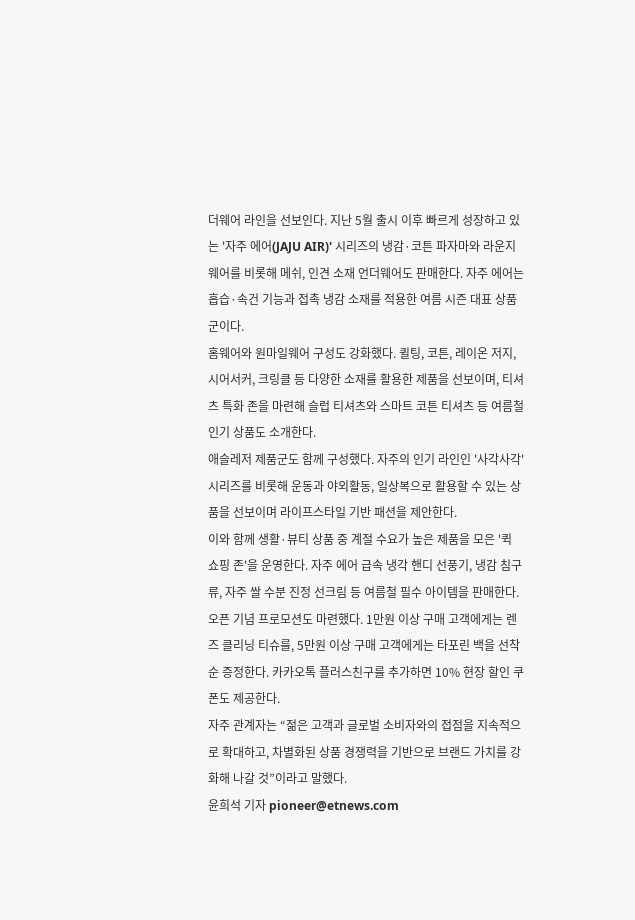더웨어 라인을 선보인다. 지난 5월 출시 이후 빠르게 성장하고 있는 '자주 에어(JAJU AIR)' 시리즈의 냉감·코튼 파자마와 라운지웨어를 비롯해 메쉬, 인견 소재 언더웨어도 판매한다. 자주 에어는 흡습·속건 기능과 접촉 냉감 소재를 적용한 여름 시즌 대표 상품군이다.
홈웨어와 원마일웨어 구성도 강화했다. 퀼팅, 코튼, 레이온 저지, 시어서커, 크링클 등 다양한 소재를 활용한 제품을 선보이며, 티셔츠 특화 존을 마련해 슬럽 티셔츠와 스마트 코튼 티셔츠 등 여름철 인기 상품도 소개한다.
애슬레저 제품군도 함께 구성했다. 자주의 인기 라인인 '사각사각' 시리즈를 비롯해 운동과 야외활동, 일상복으로 활용할 수 있는 상품을 선보이며 라이프스타일 기반 패션을 제안한다.
이와 함께 생활·뷰티 상품 중 계절 수요가 높은 제품을 모은 '퀵 쇼핑 존'을 운영한다. 자주 에어 급속 냉각 핸디 선풍기, 냉감 침구류, 자주 쌀 수분 진정 선크림 등 여름철 필수 아이템을 판매한다.
오픈 기념 프로모션도 마련했다. 1만원 이상 구매 고객에게는 렌즈 클리닝 티슈를, 5만원 이상 구매 고객에게는 타포린 백을 선착순 증정한다. 카카오톡 플러스친구를 추가하면 10% 현장 할인 쿠폰도 제공한다.
자주 관계자는 “젊은 고객과 글로벌 소비자와의 접점을 지속적으로 확대하고, 차별화된 상품 경쟁력을 기반으로 브랜드 가치를 강화해 나갈 것”이라고 말했다.
윤희석 기자 pioneer@etnews.com